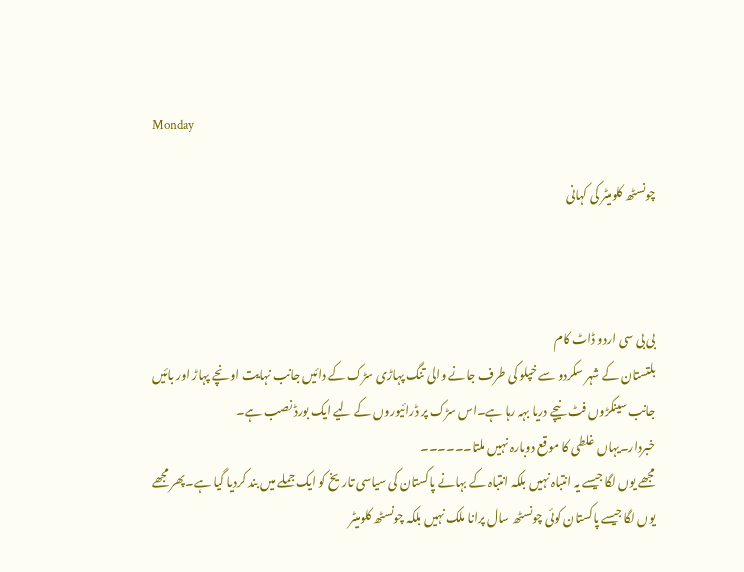Monday

چونسٹھ کلومیٹر کی کہانی



بی بی سی اردو ڈاٹ کام
بلتستان کے شہر سکردو سے خپلو کی طرف جانے والی تنگ پہاڑی سڑک کے دائیں جانب نہایت اونچے پہاڑ اور بائیں جانب سینکڑوں فٹ نیچے دریا بہہ رہا ہے۔اس سڑک پر ڈرائیوروں کے لیے ایک بورڈ نصب ہے۔
خبردار۔یہاں غلطی کا موقع دوبارہ نہیں ملتا۔۔۔۔۔۔
مجھے یوں لگا جیسے یہ انتباہ نہیں بلکہ انتباہ کے بہانے پاکستان کی سیاسی تاریخ کو ایک جملے میں بند کردیا گیا ہے۔پھر مجھے یوں لگا جیسے پاکستان کوئی چونسٹھ سال پرانا ملک نہیں بلکہ چونسٹھ کلومیٹر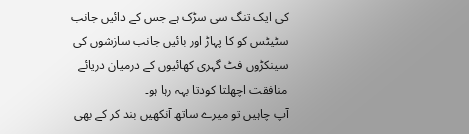کی ایک تنگ سی سڑک ہے جس کے دائیں جانب سٹیٹس کو کا پہاڑ اور بائیں جانب سازشوں کی سینکڑوں فٹ گہری کھائیوں کے درمیان دریائے منافقت اچھلتا کودتا بہہ رہا ہو۔
آپ چاہیں تو میرے ساتھ آنکھیں بند کر کے بھی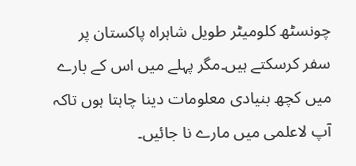چونسٹھ کلومیٹر طویل شاہراہ پاکستان پر سفر کرسکتے ہیں۔مگر پہلے میں اس کے بارے میں کچھ بنیادی معلومات دینا چاہتا ہوں تاکہ آپ لاعلمی میں مارے نا جائیں۔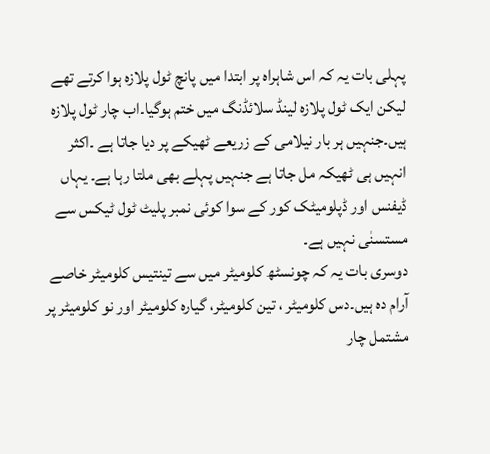پہلی بات یہ کہ اس شاہراہ پر ابتدا میں پانچ ٹول پلازہ ہوا کرتے تھے لیکن ایک ٹول پلازہ لینڈ سلائڈنگ میں ختم ہوگیا۔اب چار ٹول پلازہ ہیں۔جنہیں ہر بار نیلامی کے زریعے ٹھیکے پر دیا جاتا ہے ۔اکثر انہیں ہی ٹھیکہ مل جاتا ہے جنہیں پہلے بھی ملتا رہا ہے۔ یہاں ڈیفنس اور ڈپلومیٹک کور کے سوا کوئی نمبر پلیٹ ٹول ٹیکس سے مستسنٰی نہیں ہے۔
دوسری بات یہ کہ چونسٹھ کلومیٹر میں سے تینتیس کلومیٹر خاصے آرام دہ ہیں۔دس کلومیٹر ، تین کلومیٹر، گیارہ کلومیٹر اور نو کلومیٹر پر مشتمل چار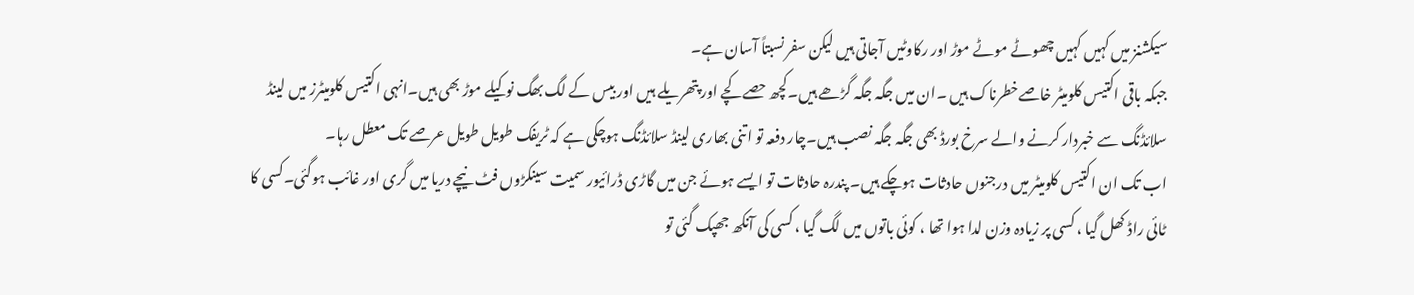سیکشنز میں کہیں کہیں چھوٹے موٹے موڑ اور رکاوٹیں آجاتی ہیں لیکن سفر نسبتاً آسان ہے۔
جبکہ باقی اکتیس کلومیٹر خاصےخطرناک ہیں ۔ان میں جگہ جگہ گڑھے ہیں۔کچھ حصے کچے اور پتھریلے ہیں اور بیس کے لگ بھگ نوکیلے موڑ بھی ہیں۔انہی اکتیس کلومیٹرز میں لینڈ سلائڈنگ سے خبردار کرنے والے سرخ بورڈ بھی جگہ جگہ نصب ہیں۔چار دفعہ تو اتنی بھاری لینڈ سلائڈنگ ہوچکی ہے کہ ٹریفک طویل طویل عرصے تک معطل رہا۔
اب تک ان اکتیس کلومیٹر میں درجنوں حادثات ہوچکے ہیں۔ پندرہ حادثات تو ایسے ہوئے جن میں گاڑی ڈرائیور سمیت سینکڑوں فٹ نیچے دریا میں گری اور غائب ہوگئی۔کسی کا ٹائی راڈ کھل گیا ، کسی پر زیادہ وزن لدا ہوا تھا ، کوئی باتوں میں لگ گیا ، کسی کی آنکھ جھپک گئی تو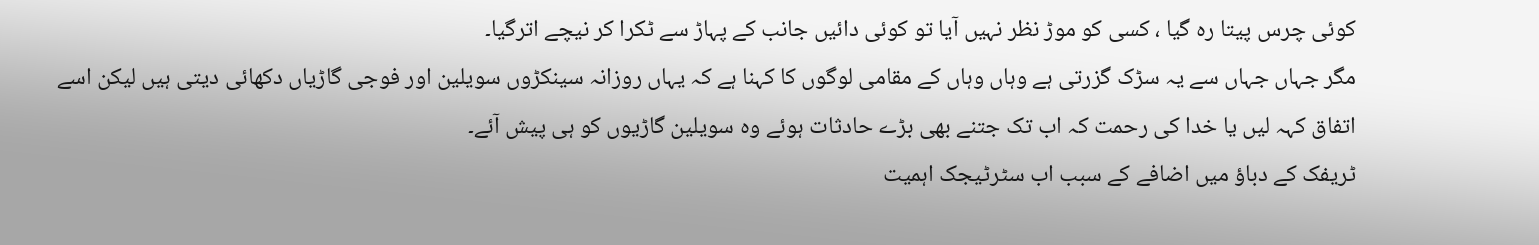کوئی چرس پیتا رہ گیا ، کسی کو موڑ نظر نہیں آیا تو کوئی دائیں جانب کے پہاڑ سے ٹکرا کر نیچے اترگیا۔
مگر جہاں جہاں سے یہ سڑک گزرتی ہے وہاں وہاں کے مقامی لوگوں کا کہنا ہے کہ یہاں روزانہ سینکڑوں سویلین اور فوجی گاڑیاں دکھائی دیتی ہیں لیکن اسے اتفاق کہہ لیں یا خدا کی رحمت کہ اب تک جتنے بھی بڑے حادثات ہوئے وہ سویلین گاڑیوں کو ہی پیش آئے۔
ٹریفک کے دباؤ میں اضافے کے سبب اب سٹرٹیجک اہمیت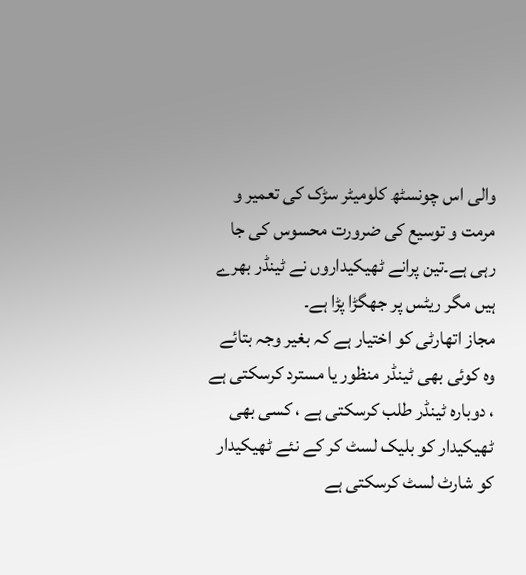والی اس چونسٹھ کلومیٹر سڑک کی تعمیر و مرمت و توسیع کی ضرورت محسوس کی جا رہی ہے۔تین پرانے ٹھیکیداروں نے ٹینڈر بھرے ہیں مگر ریٹس پر جھگڑا پڑا ہے۔
مجاز اتھارٹی کو اختیار ہے کہ بغیر وجہ بتائے وہ کوئی بھی ٹینڈر منظور یا مسترد کرسکتی ہے ، دوبارہ ٹینڈر طلب کرسکتی ہے ، کسی بھی ٹھیکیدار کو بلیک لسٹ کر کے نئے ٹھیکیدار کو شارٹ لسٹ کرسکتی ہے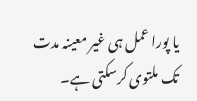یا پورا عمل ہی غیر معینہ مدت تک ملتوی کرسکتی ہے۔